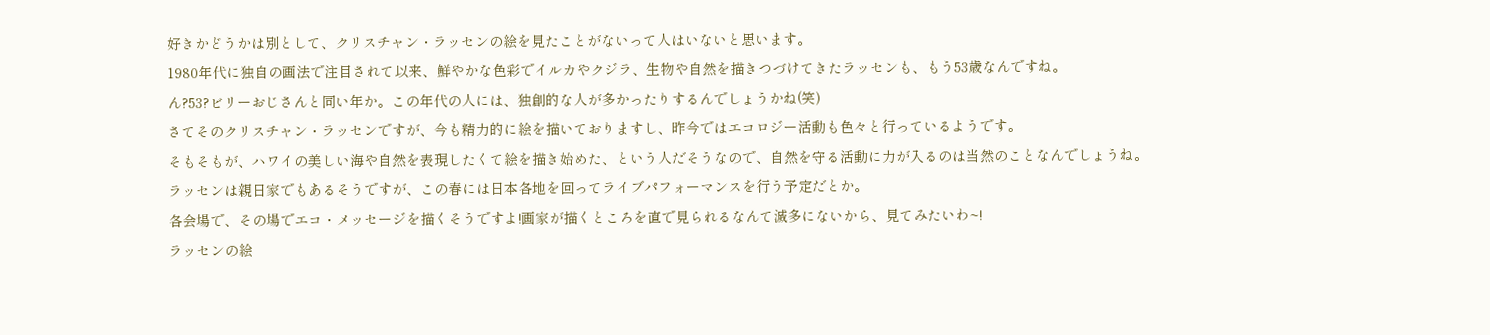好きかどうかは別として、クリスチャン・ラッセンの絵を見たことがないって人はいないと思います。
1980年代に独自の画法で注目されて以来、鮮やかな色彩でイルカやクジラ、生物や自然を描きつづけてきたラッセンも、もう53歳なんですね。
ん?53?ビリーおじさんと同い年か。この年代の人には、独創的な人が多かったりするんでしょうかね(笑)
さてそのクリスチャン・ラッセンですが、今も精力的に絵を描いておりますし、昨今ではエコロジー活動も色々と行っているようです。
そもそもが、ハワイの美しい海や自然を表現したくて絵を描き始めた、という人だそうなので、自然を守る活動に力が入るのは当然のことなんでしょうね。
ラッセンは親日家でもあるそうですが、この春には日本各地を回ってライブパフォーマンスを行う予定だとか。
各会場で、その場でエコ・メッセージを描くそうですよ!画家が描くところを直で見られるなんて滅多にないから、見てみたいわ~!
ラッセンの絵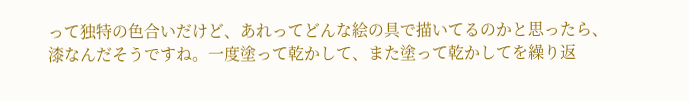って独特の色合いだけど、あれってどんな絵の具で描いてるのかと思ったら、漆なんだそうですね。一度塗って乾かして、また塗って乾かしてを繰り返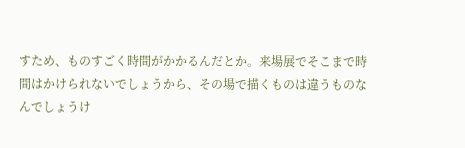すため、ものすごく時間がかかるんだとか。来場展でそこまで時間はかけられないでしょうから、その場で描くものは違うものなんでしょうけ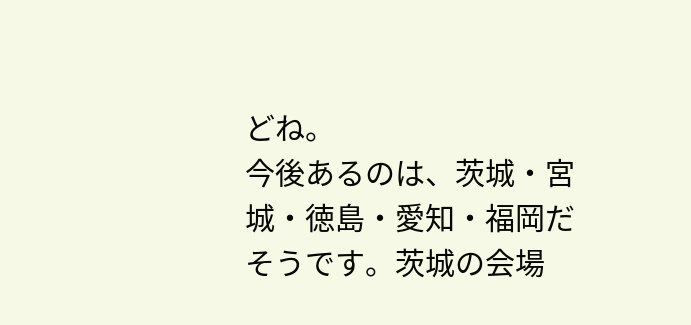どね。
今後あるのは、茨城・宮城・徳島・愛知・福岡だそうです。茨城の会場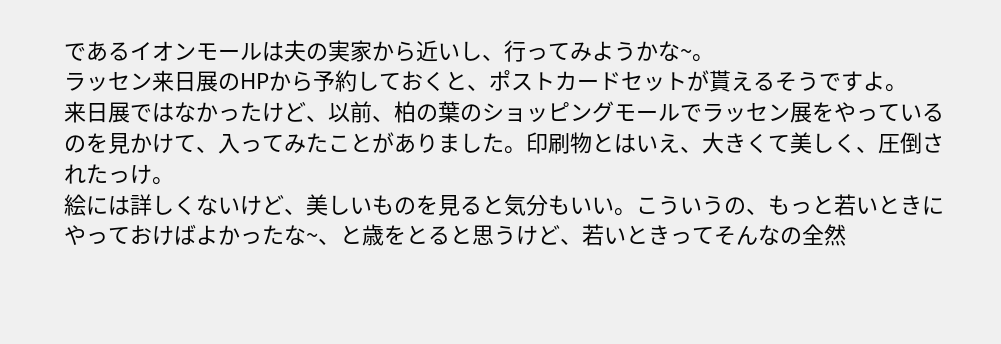であるイオンモールは夫の実家から近いし、行ってみようかな~。
ラッセン来日展のHPから予約しておくと、ポストカードセットが貰えるそうですよ。
来日展ではなかったけど、以前、柏の葉のショッピングモールでラッセン展をやっているのを見かけて、入ってみたことがありました。印刷物とはいえ、大きくて美しく、圧倒されたっけ。
絵には詳しくないけど、美しいものを見ると気分もいい。こういうの、もっと若いときにやっておけばよかったな~、と歳をとると思うけど、若いときってそんなの全然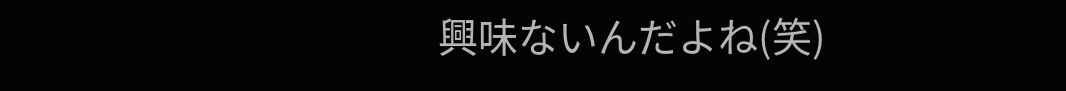興味ないんだよね(笑)